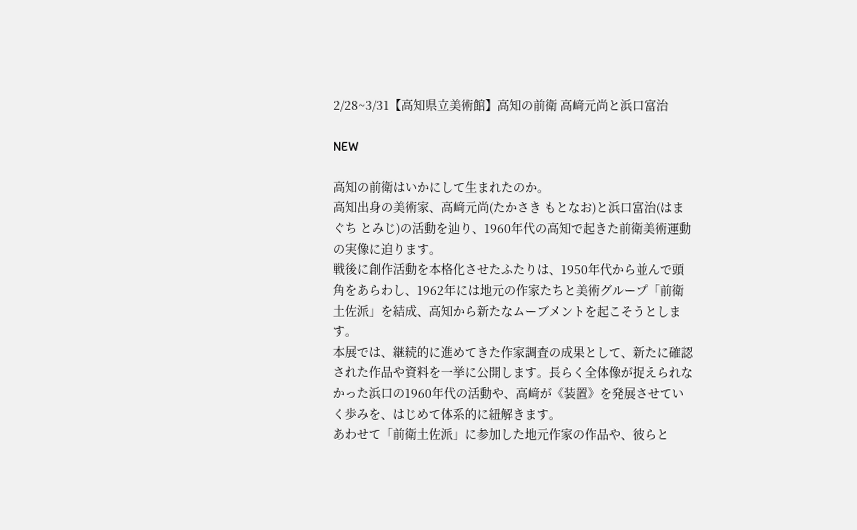2/28~3/31【高知県立美術館】高知の前衛 高﨑元尚と浜口富治

NEW

高知の前衛はいかにして生まれたのか。
高知出身の美術家、高﨑元尚(たかさき もとなお)と浜口富治(はまぐち とみじ)の活動を辿り、1960年代の高知で起きた前衛美術運動の実像に迫ります。
戦後に創作活動を本格化させたふたりは、1950年代から並んで頭角をあらわし、1962年には地元の作家たちと美術グループ「前衛土佐派」を結成、高知から新たなムーブメントを起こそうとします。
本展では、継続的に進めてきた作家調査の成果として、新たに確認された作品や資料を一挙に公開します。長らく全体像が捉えられなかった浜口の1960年代の活動や、高﨑が《装置》を発展させていく歩みを、はじめて体系的に紐解きます。
あわせて「前衛土佐派」に参加した地元作家の作品や、彼らと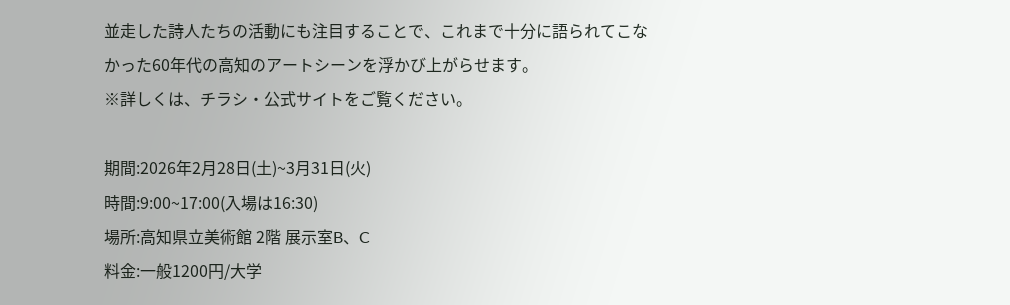並走した詩人たちの活動にも注目することで、これまで十分に語られてこなかった60年代の高知のアートシーンを浮かび上がらせます。
※詳しくは、チラシ・公式サイトをご覧ください。

期間:2026年2月28日(土)~3月31日(火)
時間:9:00~17:00(入場は16:30)
場所:高知県立美術館 2階 展示室B、C
料金:一般1200円/大学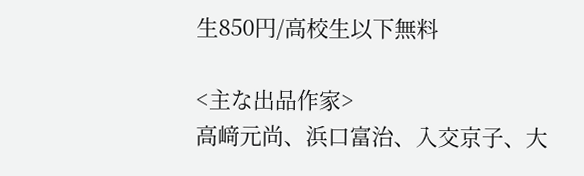生850円/高校生以下無料

<主な出品作家>
高﨑元尚、浜口富治、入交京子、大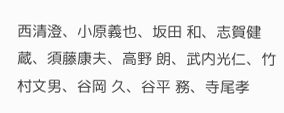西清澄、小原義也、坂田 和、志賀健蔵、須藤康夫、高野 朗、武内光仁、竹村文男、谷岡 久、谷平 務、寺尾孝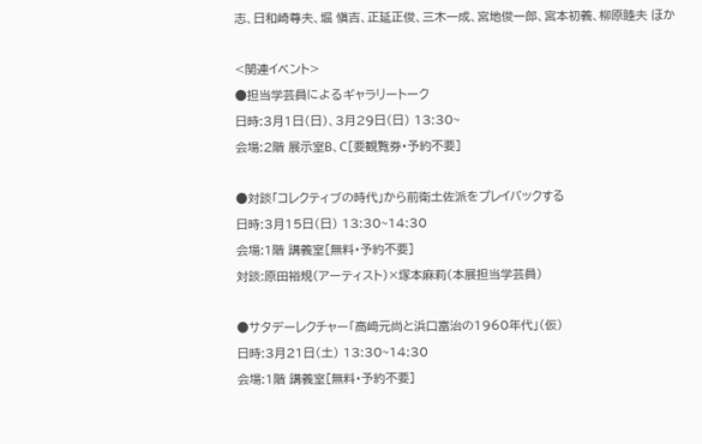志、日和崎尊夫、堀 愼吉、正延正俊、三木一成、宮地俊一郎、宮本初義、柳原睦夫 ほか

<関連イベント>
●担当学芸員によるギャラリートーク
日時:3月1日(日)、3月29日(日) 13:30~
会場:2階 展示室B、C[要観覧券・予約不要]

●対談「コレクティブの時代」から前衛土佐派をプレイバックする
日時:3月15日(日) 13:30~14:30
会場:1階 講義室[無料・予約不要]
対談:原田裕規(アーティスト)×塚本麻莉(本展担当学芸員)

●サタデーレクチャー「高﨑元尚と浜口富治の1960年代」(仮)
日時:3月21日(土) 13:30~14:30
会場:1階 講義室[無料・予約不要]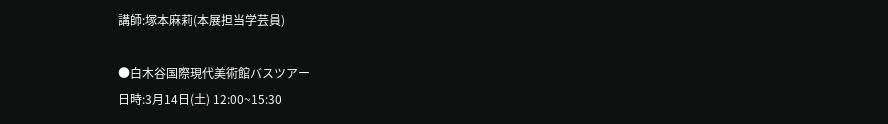講師:塚本麻莉(本展担当学芸員)

●白木谷国際現代美術館バスツアー
日時:3月14日(土) 12:00~15:30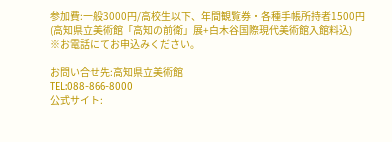参加費:一般3000円/高校生以下、年間観覧券・各種手帳所持者1500円
(高知県立美術館「高知の前衛」展+白木谷国際現代美術館入館料込)
※お電話にてお申込みください。

お問い合せ先:高知県立美術館
TEL:088-866-8000
公式サイト: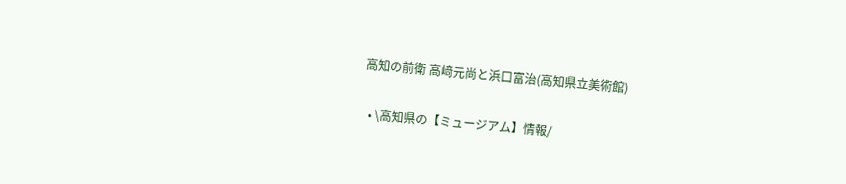高知の前衛 高﨑元尚と浜口富治(高知県立美術館)

  • \高知県の【ミュージアム】情報/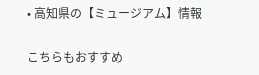• 高知県の【ミュージアム】情報

こちらもおすすめ